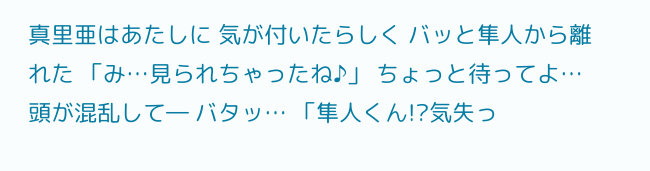真里亜はあたしに 気が付いたらしく バッと隼人から離れた 「み…見られちゃったね♪」 ちょっと待ってよ… 頭が混乱して― バタッ… 「隼人くん!?気失っ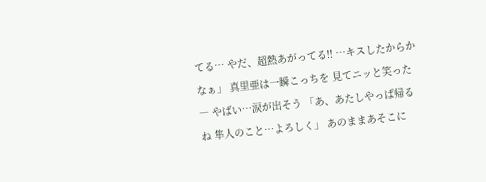てる… やだ、超熱あがってる!! …キスしたからかなぁ」 真里亜は一瞬こっちを 見てニッと笑った― やばい…涙が出そう 「あ、あたしやっぱ帰るね 隼人のこと…よろしく」 あのままあそこに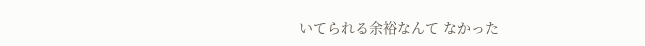いてられる余裕なんて なかった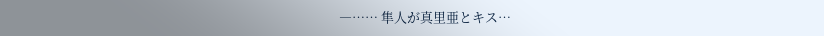―…… 隼人が真里亜とキス…